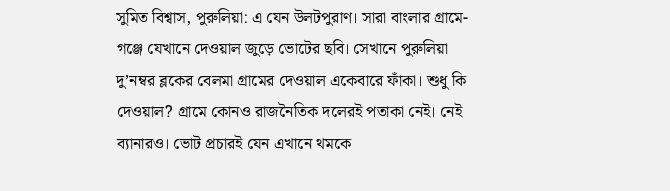সুমিত বিশ্বাস, পুরুলিয়া: এ যেন উলটপুরাণ। সারা বাংলার গ্রামে-গঞ্জে যেখানে দেওয়াল জুড়ে ভোটের ছবি। সেখানে পুরুলিয়া দু’নম্বর ব্লকের বেলমা গ্রামের দেওয়াল একেবারে ফাঁকা। শুধু কি দেওয়াল? গ্রামে কোনও রাজনৈতিক দলেরই পতাকা নেই। নেই ব্যানারও। ভোট প্রচারই যেন এখানে থমকে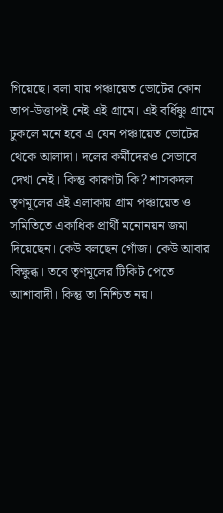গিয়েছে। বলা যায় পঞ্চায়েত ভোটের কোন তাপ-উত্তাপই নেই এই গ্রামে। এই বর্ধিষ্ণু গ্রামে ঢুকলে মনে হবে এ যেন পঞ্চায়েত ভোটের থেকে আলাদা। দলের কর্মীদেরও সেভাবে দেখা নেই। কিন্তু কারণটা কি? শাসকদল তৃণমূলের এই এলাকায় গ্রাম পঞ্চায়েত ও সমিতিতে একাধিক প্রার্থী মনোনয়ন জমা দিয়েছেন। কেউ বলছেন গোঁজ। কেউ আবার বিক্ষুব্ধ। তবে তৃণমূলের টিকিট পেতে আশাবাদী। কিন্তু তা নিশ্চিত নয়।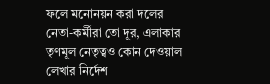ফলে মনোনয়ন করা দলের নেতা-কর্মীরা তো দূর, এলাকার তৃণমূল নেতৃত্বও কোন দেওয়াল লেখার নির্দেশ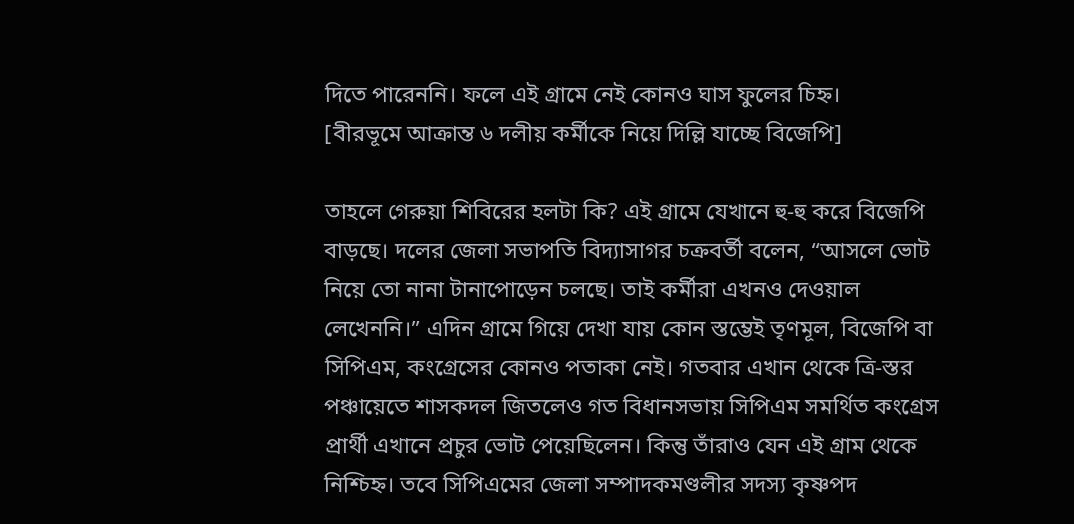দিতে পারেননি। ফলে এই গ্রামে নেই কোনও ঘাস ফুলের চিহ্ন।
[বীরভূমে আক্রান্ত ৬ দলীয় কর্মীকে নিয়ে দিল্লি যাচ্ছে বিজেপি]

তাহলে গেরুয়া শিবিরের হলটা কি? এই গ্রামে যেখানে হু-হু করে বিজেপি বাড়ছে। দলের জেলা সভাপতি বিদ্যাসাগর চক্রবর্তী বলেন, “আসলে ভোট নিয়ে তো নানা টানাপোড়েন চলছে। তাই কর্মীরা এখনও দেওয়াল লেখেননি।” এদিন গ্রামে গিয়ে দেখা যায় কোন স্তম্ভেই তৃণমূল, বিজেপি বা সিপিএম, কংগ্রেসের কোনও পতাকা নেই। গতবার এখান থেকে ত্রি-স্তর পঞ্চায়েতে শাসকদল জিতলেও গত বিধানসভায় সিপিএম সমর্থিত কংগ্রেস প্রার্থী এখানে প্রচুর ভোট পেয়েছিলেন। কিন্তু তাঁরাও যেন এই গ্রাম থেকে নিশ্চিহ্ন। তবে সিপিএমের জেলা সম্পাদকমণ্ডলীর সদস্য কৃষ্ণপদ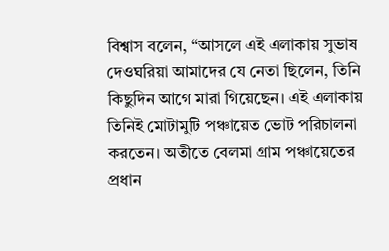বিশ্বাস বলেন, “আসলে এই এলাকায় সুভাষ দেওঘরিয়া আমাদের যে নেতা ছিলেন, তিনি কিছুদিন আগে মারা গিয়েছেন। এই এলাকায় তিনিই মোটামুটি পঞ্চায়েত ভোট পরিচালনা করতেন। অতীতে বেলমা গ্রাম পঞ্চায়েতের প্রধান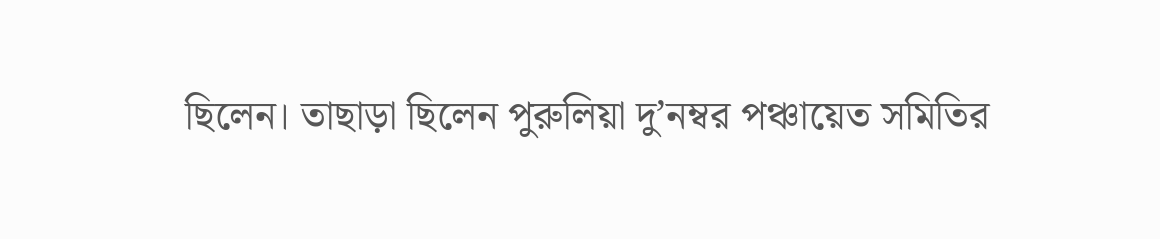ছিলেন। তাছাড়া ছিলেন পুরুলিয়া দু’নম্বর পঞ্চায়েত সমিতির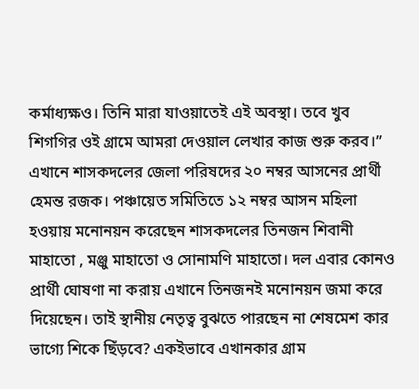কর্মাধ্যক্ষও। তিনি মারা যাওয়াতেই এই অবস্থা। তবে খুব শিগগির ওই গ্রামে আমরা দেওয়াল লেখার কাজ শুরু করব।”
এখানে শাসকদলের জেলা পরিষদের ২০ নম্বর আসনের প্রার্থী হেমন্ত রজক। পঞ্চায়েত সমিতিতে ১২ নম্বর আসন মহিলা হওয়ায় মনোনয়ন করেছেন শাসকদলের তিনজন শিবানী মাহাতো , মঞ্জু মাহাতো ও সোনামণি মাহাতো। দল এবার কোনও প্রার্থী ঘোষণা না করায় এখানে তিনজনই মনোনয়ন জমা করে দিয়েছেন। তাই স্থানীয় নেতৃত্ব বুঝতে পারছেন না শেষমেশ কার ভাগ্যে শিকে ছিঁড়বে? একইভাবে এখানকার গ্রাম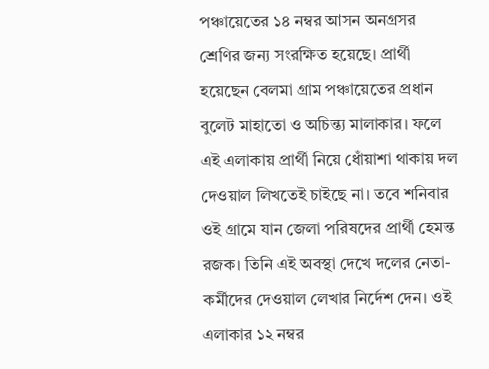পঞ্চায়েতের ১৪ নম্বর আসন অনগ্রসর শ্রেণির জন্য সংরক্ষিত হয়েছে। প্রার্থী হয়েছেন বেলমা গ্রাম পঞ্চায়েতের প্রধান বুলেট মাহাতো ও অচিন্ত্য মালাকার। ফলে এই এলাকায় প্রার্থী নিয়ে ধোঁয়াশা থাকায় দল দেওয়াল লিখতেই চাইছে না। তবে শনিবার ওই গ্রামে যান জেলা পরিষদের প্রার্থী হেমন্ত রজক। তিনি এই অবস্থা দেখে দলের নেতা-কর্মীদের দেওয়াল লেখার নির্দেশ দেন। ওই এলাকার ১২ নম্বর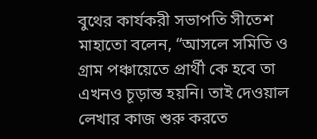বুথের কার্যকরী সভাপতি সীতেশ মাহাতো বলেন, “আসলে সমিতি ও গ্রাম পঞ্চায়েতে প্রার্থী কে হবে তা এখনও চূড়ান্ত হয়নি। তাই দেওয়াল লেখার কাজ শুরু করতে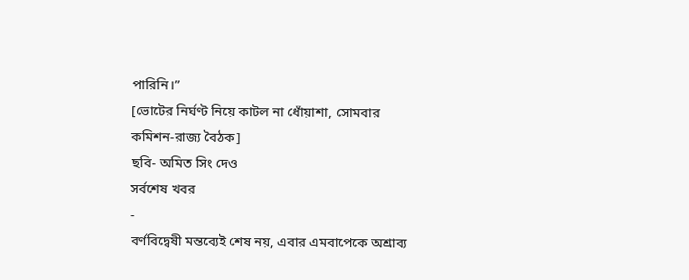পারিনি।”
[ভোটের নির্ঘণ্ট নিয়ে কাটল না ধোঁয়াশা, সোমবার কমিশন-রাজ্য বৈঠক]
ছবি- অমিত সিং দেও
সর্বশেষ খবর
-
বর্ণবিদ্বেষী মন্তব্যেই শেষ নয়, এবার এমবাপেকে অশ্রাব্য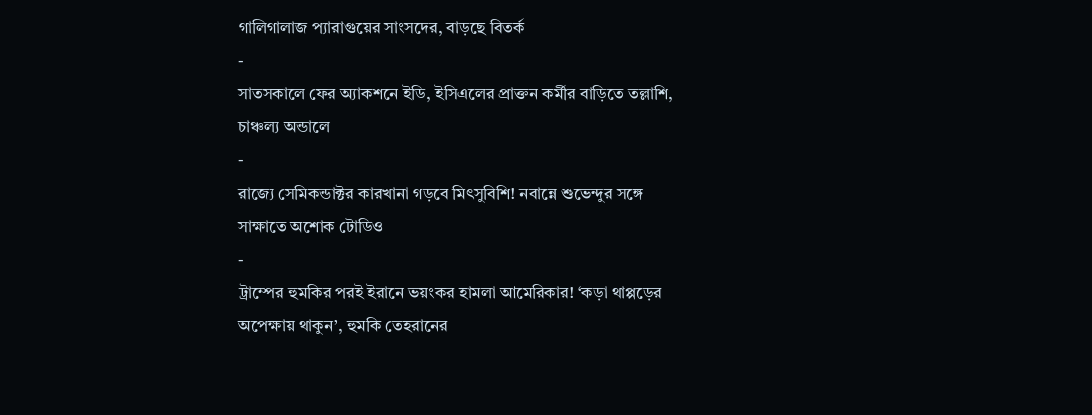গালিগালাজ প্যারাগুয়ের সাংসদের, বাড়ছে বিতর্ক
-
সাতসকালে ফের অ্যাকশনে ইডি, ইসিএলের প্রাক্তন কর্মীর বাড়িতে তল্লাশি, চাঞ্চল্য অন্ডালে
-
রাজ্যে সেমিকন্ডাক্টর কারখানা গড়বে মিৎসুবিশি! নবান্নে শুভেন্দুর সঙ্গে সাক্ষাতে অশোক টোডিও
-
ট্রাম্পের হুমকির পরই ইরানে ভয়ংকর হামলা আমেরিকার! ‘কড়া থাপ্পড়ের অপেক্ষায় থাকুন’, হুমকি তেহরানের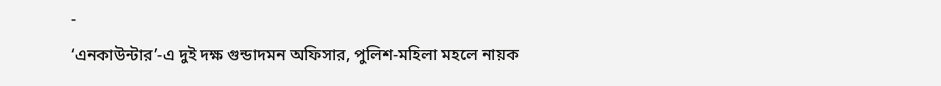-
‘এনকাউন্টার’-এ দুই দক্ষ গুন্ডাদমন অফিসার, পুলিশ-মহিলা মহলে নায়ক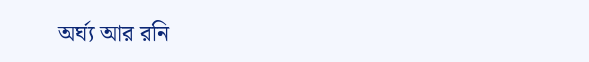অর্ঘ্য আর রনি